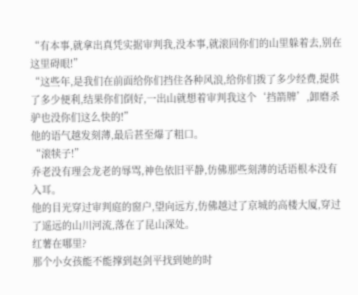“有本事,就拿出真凭实据审判我,没本事,就滚回你们的山里躲着去,别在这里碍眼!”
“这些年,是我们在前面给你们挡住各种风浪,给你们拨了多少经费,提供了多少便利,结果你们倒好,一出山就想着审判我这个‘挡箭牌’,卸磨杀驴也没你们这么快的!”
他的语气越发刻薄,最后甚至爆了粗口。
“滚犊子!”
乔老没有理会龙老的辱骂,神色依旧平静,仿佛那些刻薄的话语根本没有入耳。
他的目光穿过审判庭的窗户,望向远方,仿佛越过了京城的高楼大厦,穿过了遥远的山川河流,落在了昆山深处。
红薯在哪里?
那个小女孩能不能撑到赵剑平找到她的时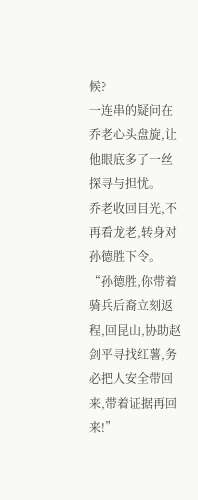候?
一连串的疑问在乔老心头盘旋,让他眼底多了一丝探寻与担忧。
乔老收回目光,不再看龙老,转身对孙德胜下令。
“孙德胜,你带着骑兵后裔立刻返程,回昆山,协助赵剑平寻找红薯,务必把人安全带回来,带着证据再回来!”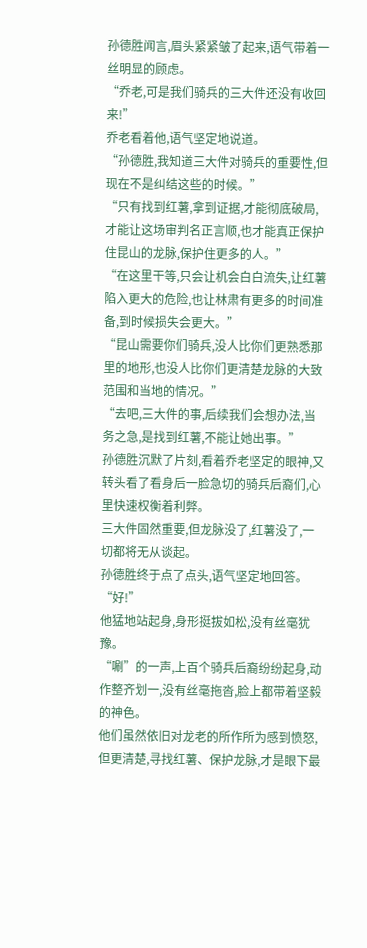孙德胜闻言,眉头紧紧皱了起来,语气带着一丝明显的顾虑。
“乔老,可是我们骑兵的三大件还没有收回来!”
乔老看着他,语气坚定地说道。
“孙德胜,我知道三大件对骑兵的重要性,但现在不是纠结这些的时候。”
“只有找到红薯,拿到证据,才能彻底破局,才能让这场审判名正言顺,也才能真正保护住昆山的龙脉,保护住更多的人。”
“在这里干等,只会让机会白白流失,让红薯陷入更大的危险,也让林肃有更多的时间准备,到时候损失会更大。”
“昆山需要你们骑兵,没人比你们更熟悉那里的地形,也没人比你们更清楚龙脉的大致范围和当地的情况。”
“去吧,三大件的事,后续我们会想办法,当务之急,是找到红薯,不能让她出事。”
孙德胜沉默了片刻,看着乔老坚定的眼神,又转头看了看身后一脸急切的骑兵后裔们,心里快速权衡着利弊。
三大件固然重要,但龙脉没了,红薯没了,一切都将无从谈起。
孙德胜终于点了点头,语气坚定地回答。
“好!”
他猛地站起身,身形挺拔如松,没有丝毫犹豫。
“唰”的一声,上百个骑兵后裔纷纷起身,动作整齐划一,没有丝毫拖沓,脸上都带着坚毅的神色。
他们虽然依旧对龙老的所作所为感到愤怒,但更清楚,寻找红薯、保护龙脉,才是眼下最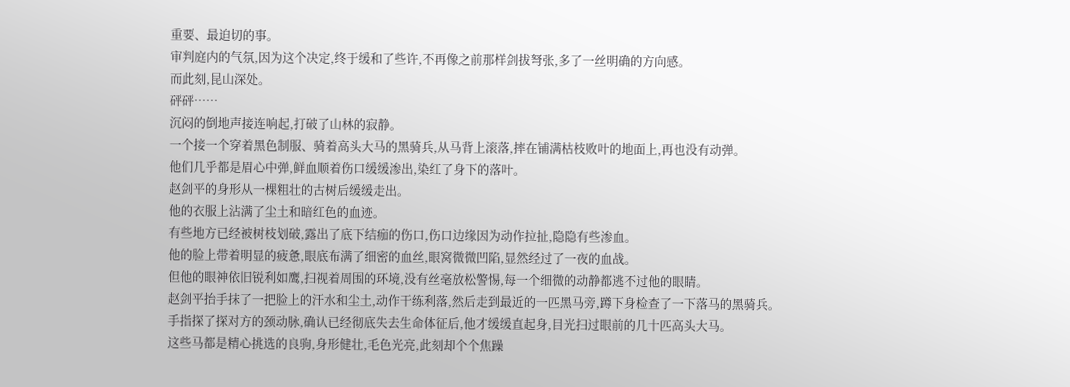重要、最迫切的事。
审判庭内的气氛,因为这个决定,终于缓和了些许,不再像之前那样剑拔弩张,多了一丝明确的方向感。
而此刻,昆山深处。
砰砰……
沉闷的倒地声接连响起,打破了山林的寂静。
一个接一个穿着黑色制服、骑着高头大马的黑骑兵,从马背上滚落,摔在铺满枯枝败叶的地面上,再也没有动弹。
他们几乎都是眉心中弹,鲜血顺着伤口缓缓渗出,染红了身下的落叶。
赵剑平的身形从一棵粗壮的古树后缓缓走出。
他的衣服上沾满了尘土和暗红色的血迹。
有些地方已经被树枝划破,露出了底下结痂的伤口,伤口边缘因为动作拉扯,隐隐有些渗血。
他的脸上带着明显的疲惫,眼底布满了细密的血丝,眼窝微微凹陷,显然经过了一夜的血战。
但他的眼神依旧锐利如鹰,扫视着周围的环境,没有丝毫放松警惕,每一个细微的动静都逃不过他的眼睛。
赵剑平抬手抹了一把脸上的汗水和尘土,动作干练利落,然后走到最近的一匹黑马旁,蹲下身检查了一下落马的黑骑兵。
手指探了探对方的颈动脉,确认已经彻底失去生命体征后,他才缓缓直起身,目光扫过眼前的几十匹高头大马。
这些马都是精心挑选的良驹,身形健壮,毛色光亮,此刻却个个焦躁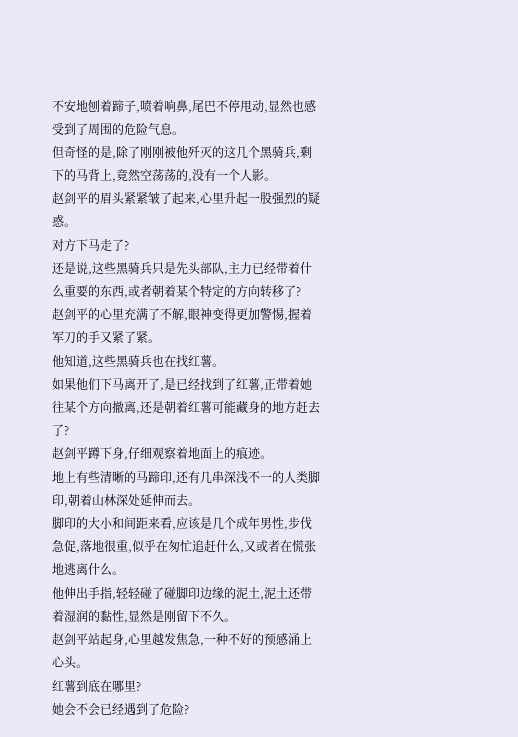不安地刨着蹄子,喷着响鼻,尾巴不停甩动,显然也感受到了周围的危险气息。
但奇怪的是,除了刚刚被他歼灭的这几个黑骑兵,剩下的马背上,竟然空荡荡的,没有一个人影。
赵剑平的眉头紧紧皱了起来,心里升起一股强烈的疑惑。
对方下马走了?
还是说,这些黑骑兵只是先头部队,主力已经带着什么重要的东西,或者朝着某个特定的方向转移了?
赵剑平的心里充满了不解,眼神变得更加警惕,握着军刀的手又紧了紧。
他知道,这些黑骑兵也在找红薯。
如果他们下马离开了,是已经找到了红薯,正带着她往某个方向撤离,还是朝着红薯可能藏身的地方赶去了?
赵剑平蹲下身,仔细观察着地面上的痕迹。
地上有些清晰的马蹄印,还有几串深浅不一的人类脚印,朝着山林深处延伸而去。
脚印的大小和间距来看,应该是几个成年男性,步伐急促,落地很重,似乎在匆忙追赶什么,又或者在慌张地逃离什么。
他伸出手指,轻轻碰了碰脚印边缘的泥土,泥土还带着湿润的黏性,显然是刚留下不久。
赵剑平站起身,心里越发焦急,一种不好的预感涌上心头。
红薯到底在哪里?
她会不会已经遇到了危险?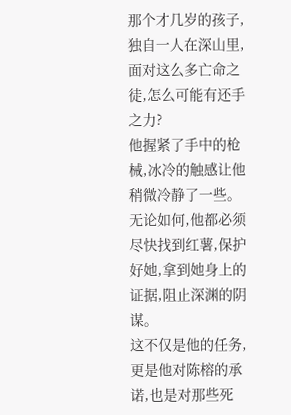那个才几岁的孩子,独自一人在深山里,面对这么多亡命之徒,怎么可能有还手之力?
他握紧了手中的枪械,冰冷的触感让他稍微冷静了一些。
无论如何,他都必须尽快找到红薯,保护好她,拿到她身上的证据,阻止深渊的阴谋。
这不仅是他的任务,更是他对陈榕的承诺,也是对那些死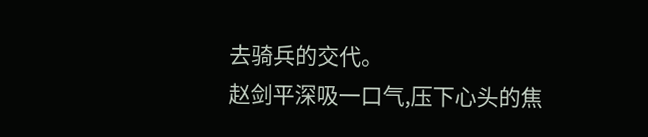去骑兵的交代。
赵剑平深吸一口气,压下心头的焦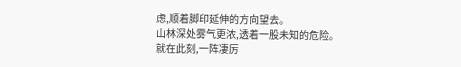虑,顺着脚印延伸的方向望去。
山林深处雾气更浓,透着一股未知的危险。
就在此刻,一阵凄厉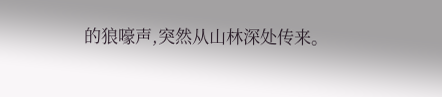的狼嚎声,突然从山林深处传来。